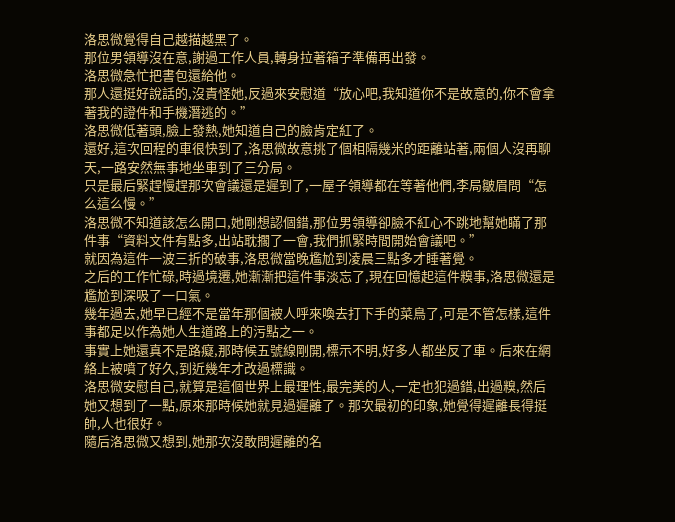洛思微覺得自己越描越黑了。
那位男領導沒在意,謝過工作人員,轉身拉著箱子準備再出發。
洛思微急忙把書包還給他。
那人還挺好說話的,沒責怪她,反過來安慰道“放心吧,我知道你不是故意的,你不會拿著我的證件和手機潛逃的。”
洛思微低著頭,臉上發熱,她知道自己的臉肯定紅了。
還好,這次回程的車很快到了,洛思微故意挑了個相隔幾米的距離站著,兩個人沒再聊天,一路安然無事地坐車到了三分局。
只是最后緊趕慢趕那次會議還是遲到了,一屋子領導都在等著他們,李局皺眉問“怎么這么慢。”
洛思微不知道該怎么開口,她剛想認個錯,那位男領導卻臉不紅心不跳地幫她瞞了那件事“資料文件有點多,出站耽擱了一會,我們抓緊時間開始會議吧。”
就因為這件一波三折的破事,洛思微當晚尷尬到凌晨三點多才睡著覺。
之后的工作忙碌,時過境遷,她漸漸把這件事淡忘了,現在回憶起這件糗事,洛思微還是尷尬到深吸了一口氣。
幾年過去,她早已經不是當年那個被人呼來喚去打下手的菜鳥了,可是不管怎樣,這件事都足以作為她人生道路上的污點之一。
事實上她還真不是路癡,那時候五號線剛開,標示不明,好多人都坐反了車。后來在網絡上被噴了好久,到近幾年才改過標識。
洛思微安慰自己,就算是這個世界上最理性,最完美的人,一定也犯過錯,出過糗,然后她又想到了一點,原來那時候她就見過遲離了。那次最初的印象,她覺得遲離長得挺帥,人也很好。
隨后洛思微又想到,她那次沒敢問遲離的名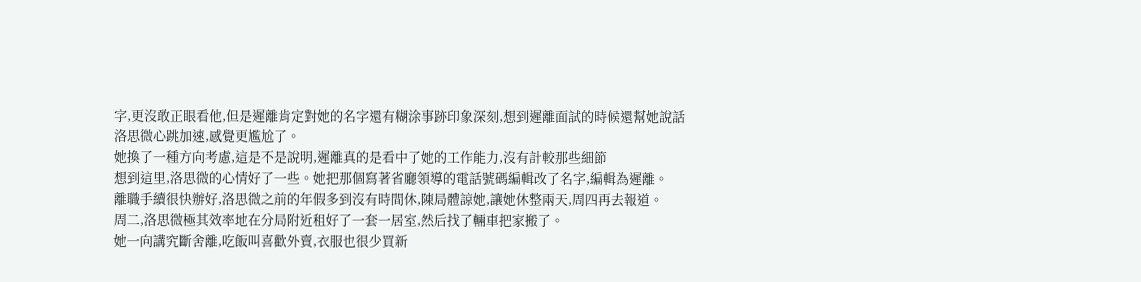字,更沒敢正眼看他,但是遲離肯定對她的名字還有糊涂事跡印象深刻,想到遲離面試的時候還幫她說話
洛思微心跳加速,感覺更尷尬了。
她換了一種方向考慮,這是不是說明,遲離真的是看中了她的工作能力,沒有計較那些細節
想到這里,洛思微的心情好了一些。她把那個寫著省廳領導的電話號碼編輯改了名字,編輯為遲離。
離職手續很快辦好,洛思微之前的年假多到沒有時間休,陳局體諒她,讓她休整兩天,周四再去報道。
周二,洛思微極其效率地在分局附近租好了一套一居室,然后找了輛車把家搬了。
她一向講究斷舍離,吃飯叫喜歡外賣,衣服也很少買新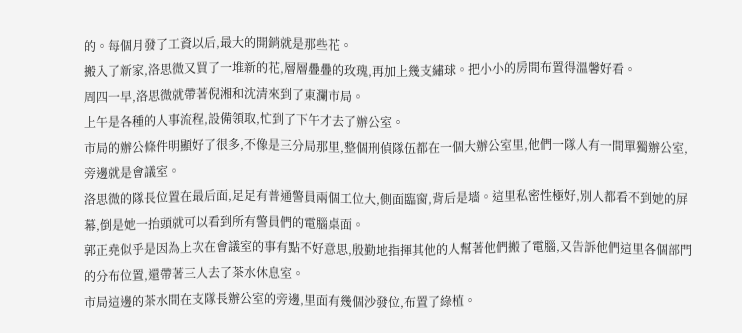的。每個月發了工資以后,最大的開銷就是那些花。
搬入了新家,洛思微又買了一堆新的花,層層疊疊的玫瑰,再加上幾支繡球。把小小的房間布置得溫馨好看。
周四一早,洛思微就帶著倪湘和沈清來到了東瀾市局。
上午是各種的人事流程,設備領取,忙到了下午才去了辦公室。
市局的辦公條件明顯好了很多,不像是三分局那里,整個刑偵隊伍都在一個大辦公室里,他們一隊人有一間單獨辦公室,旁邊就是會議室。
洛思微的隊長位置在最后面,足足有普通警員兩個工位大,側面臨窗,背后是墻。這里私密性極好,別人都看不到她的屏幕,倒是她一抬頭就可以看到所有警員們的電腦桌面。
郭正堯似乎是因為上次在會議室的事有點不好意思,殷勤地指揮其他的人幫著他們搬了電腦,又告訴他們這里各個部門的分布位置,還帶著三人去了茶水休息室。
市局這邊的茶水間在支隊長辦公室的旁邊,里面有幾個沙發位,布置了綠植。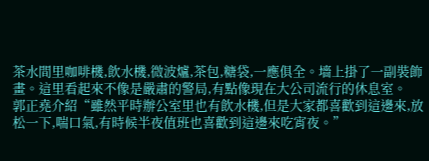茶水間里咖啡機,飲水機,微波爐,茶包,糖袋,一應俱全。墻上掛了一副裝飾畫。這里看起來不像是嚴肅的警局,有點像現在大公司流行的休息室。
郭正堯介紹“雖然平時辦公室里也有飲水機,但是大家都喜歡到這邊來,放松一下,喘口氣,有時候半夜值班也喜歡到這邊來吃宵夜。”